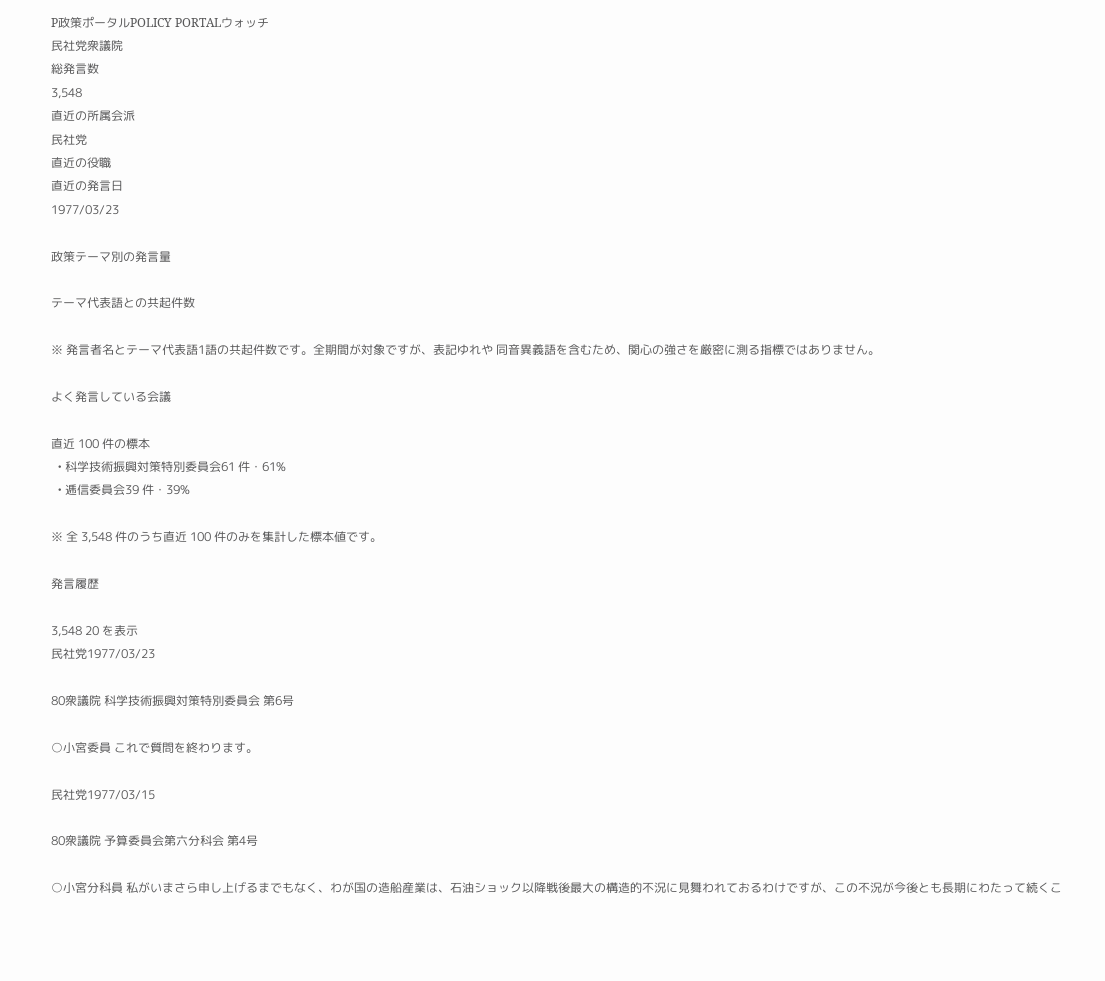P政策ポータルPOLICY PORTALウォッチ
民社党衆議院
総発言数
3,548
直近の所属会派
民社党
直近の役職
直近の発言日
1977/03/23

政策テーマ別の発言量

テーマ代表語との共起件数

※ 発言者名とテーマ代表語1語の共起件数です。全期間が対象ですが、表記ゆれや 同音異義語を含むため、関心の強さを厳密に測る指標ではありません。

よく発言している会議

直近 100 件の標本
  • 科学技術振興対策特別委員会61 件・61%
  • 逓信委員会39 件・39%

※ 全 3,548 件のうち直近 100 件のみを集計した標本値です。

発言履歴

3,548 20 を表示
民社党1977/03/23

80衆議院 科学技術振興対策特別委員会 第6号

○小宮委員 これで質問を終わります。

民社党1977/03/15

80衆議院 予算委員会第六分科会 第4号

○小宮分科員 私がいまさら申し上げるまでもなく、わが国の造船産業は、石油ショック以降戦後最大の構造的不況に見舞われておるわけですが、この不況が今後とも長期にわたって続くこ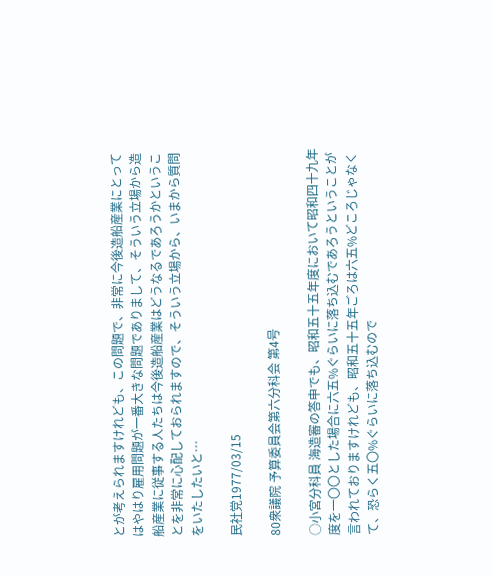とが考えられますけれども、この問題で、非常に今後造船産業にとってはやはり雇用問題が一番大きな問題でありまして、そういう立場から造船産業に従事する人たちは今後造船産業はどうなるであろうかということを非常に心配しておられますので、そういう立場から、いまから質問をいたしたいと…

民社党1977/03/15

80衆議院 予算委員会第六分科会 第4号

○小宮分科員 海造審の答申でも、昭和五十五年度において昭和四十九年度を一〇〇とした場合に六五%ぐらいに落ち込むであろうということが言われておりますけれども、昭和五十五年ごろは六五%どころじゃなくて、恐らく五〇%ぐらいに落ち込むので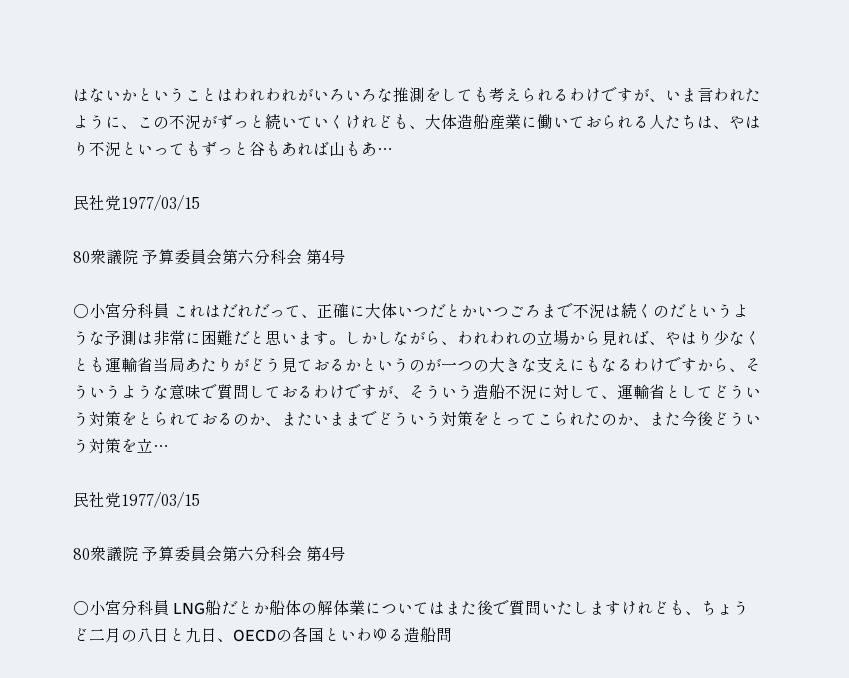はないかということはわれわれがいろいろな推測をしても考えられるわけですが、いま言われたように、この不況がずっと続いていくけれども、大体造船産業に働いておられる人たちは、やはり不況といってもずっと谷もあれば山もあ…

民社党1977/03/15

80衆議院 予算委員会第六分科会 第4号

○小宮分科員 これはだれだって、正確に大体いつだとかいつごろまで不況は続くのだというような予測は非常に困難だと思います。しかしながら、われわれの立場から見れば、やはり少なくとも運輸省当局あたりがどう見ておるかというのが一つの大きな支えにもなるわけですから、そういうような意味で質問しておるわけですが、そういう造船不況に対して、運輸省としてどういう対策をとられておるのか、またいままでどういう対策をとってこられたのか、また今後どういう対策を立…

民社党1977/03/15

80衆議院 予算委員会第六分科会 第4号

○小宮分科員 LNG船だとか船体の解体業についてはまた後で質問いたしますけれども、ちょうど二月の八日と九日、OECDの各国といわゆる造船問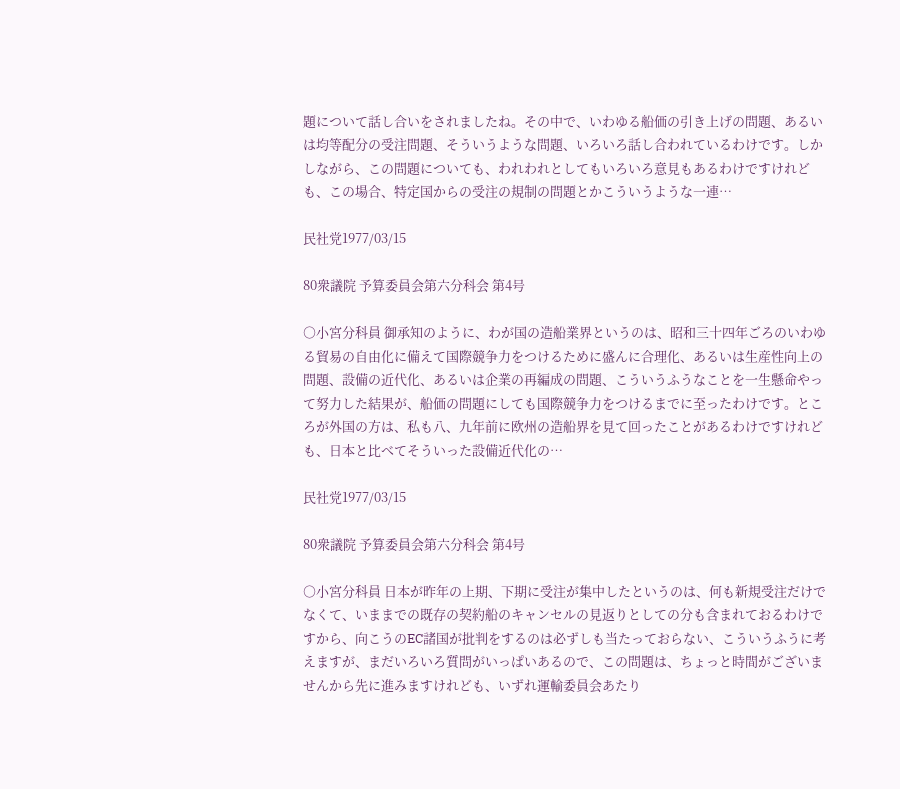題について話し合いをされましたね。その中で、いわゆる船価の引き上げの問題、あるいは均等配分の受注問題、そういうような問題、いろいろ話し合われているわけです。しかしながら、この問題についても、われわれとしてもいろいろ意見もあるわけですけれども、この場合、特定国からの受注の規制の問題とかこういうような一連…

民社党1977/03/15

80衆議院 予算委員会第六分科会 第4号

○小宮分科員 御承知のように、わが国の造船業界というのは、昭和三十四年ごろのいわゆる貿易の自由化に備えて国際競争力をつけるために盛んに合理化、あるいは生産性向上の問題、設備の近代化、あるいは企業の再編成の問題、こういうふうなことを一生懸命やって努力した結果が、船価の問題にしても国際競争力をつけるまでに至ったわけです。ところが外国の方は、私も八、九年前に欧州の造船界を見て回ったことがあるわけですけれども、日本と比べてそういった設備近代化の…

民社党1977/03/15

80衆議院 予算委員会第六分科会 第4号

○小宮分科員 日本が昨年の上期、下期に受注が集中したというのは、何も新規受注だけでなくて、いままでの既存の契約船のキャンセルの見返りとしての分も含まれておるわけですから、向こうのEC諸国が批判をするのは必ずしも当たっておらない、こういうふうに考えますが、まだいろいろ質問がいっぱいあるので、この問題は、ちょっと時間がございませんから先に進みますけれども、いずれ運輸委員会あたり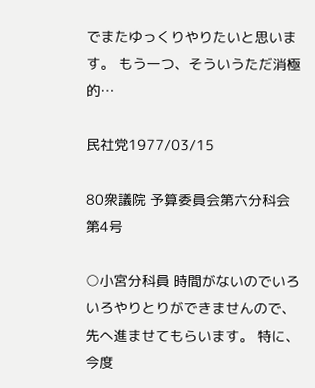でまたゆっくりやりたいと思います。 もう一つ、そういうただ消極的…

民社党1977/03/15

80衆議院 予算委員会第六分科会 第4号

○小宮分科員 時間がないのでいろいろやりとりができませんので、先へ進ませてもらいます。 特に、今度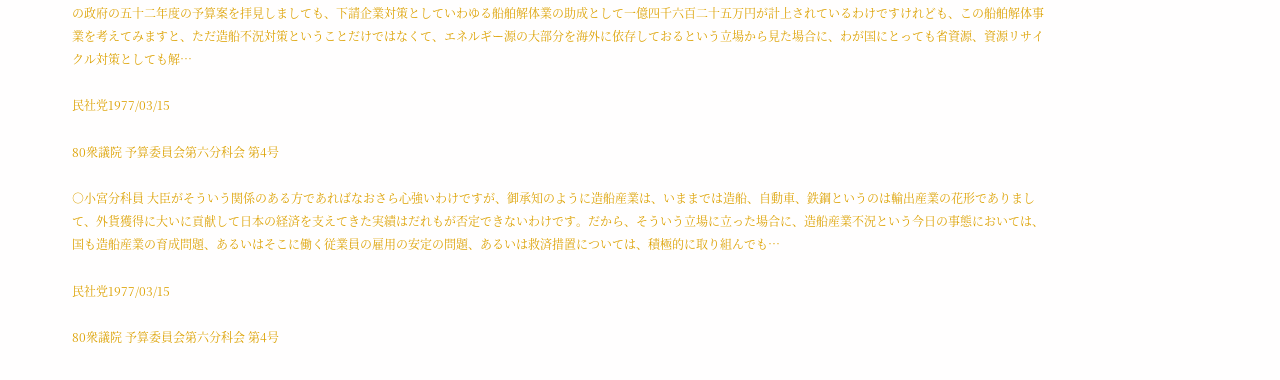の政府の五十二年度の予算案を拝見しましても、下請企業対策としていわゆる船舶解体業の助成として一億四千六百二十五万円が計上されているわけですけれども、この船舶解体事業を考えてみますと、ただ造船不況対策ということだけではなくて、エネルギー源の大部分を海外に依存しておるという立場から見た場合に、わが国にとっても省資源、資源リサイクル対策としても解…

民社党1977/03/15

80衆議院 予算委員会第六分科会 第4号

○小宮分科員 大臣がそういう関係のある方であればなおさら心強いわけですが、御承知のように造船産業は、いままでは造船、自動車、鉄鋼というのは輸出産業の花形でありまして、外貨獲得に大いに貢献して日本の経済を支えてきた実績はだれもが否定できないわけです。だから、そういう立場に立った場合に、造船産業不況という今日の事態においては、国も造船産業の育成問題、あるいはそこに働く従業員の雇用の安定の問題、あるいは救済措置については、積極的に取り組んでも…

民社党1977/03/15

80衆議院 予算委員会第六分科会 第4号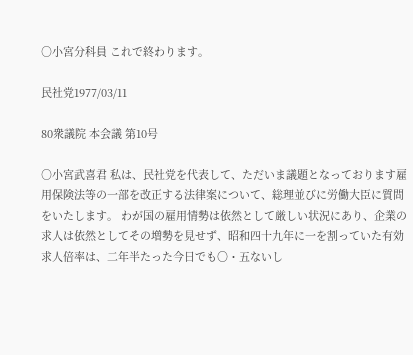○小宮分科員 これで終わります。

民社党1977/03/11

80衆議院 本会議 第10号

○小宮武喜君 私は、民社党を代表して、ただいま議題となっております雇用保険法等の一部を改正する法律案について、総理並びに労働大臣に質問をいたします。 わが国の雇用情勢は依然として厳しい状況にあり、企業の求人は依然としてその増勢を見せず、昭和四十九年に一を割っていた有効求人倍率は、二年半たった今日でも〇・五ないし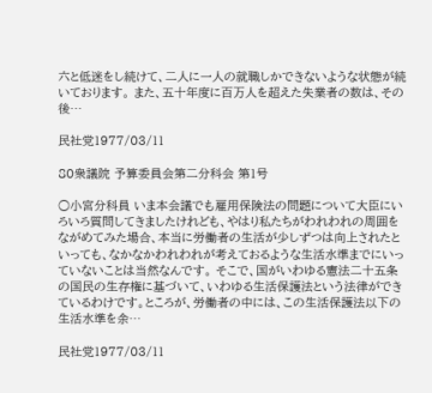六と低迷をし続けて、二人に一人の就職しかできないような状態が続いております。 また、五十年度に百万人を超えた失業者の数は、その後…

民社党1977/03/11

80衆議院 予算委員会第二分科会 第1号

○小宮分科員 いま本会議でも雇用保険法の問題について大臣にいろいろ質問してきましたけれども、やはり私たちがわれわれの周囲をながめてみた場合、本当に労働者の生活が少しずつは向上されたといっても、なかなかわれわれが考えておるような生活水準までにいっていないことは当然なんです。 そこで、国がいわゆる憲法二十五条の国民の生存権に基づいて、いわゆる生活保護法という法律ができているわけです。ところが、労働者の中には、この生活保護法以下の生活水準を余…

民社党1977/03/11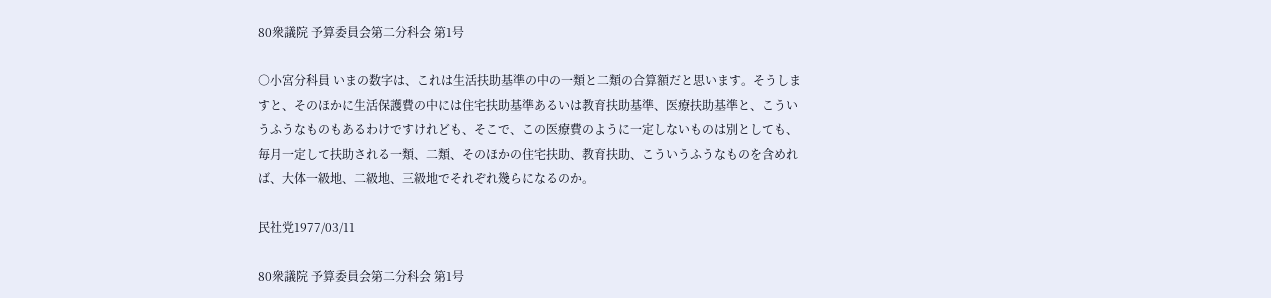80衆議院 予算委員会第二分科会 第1号

○小宮分科員 いまの数字は、これは生活扶助基準の中の一類と二類の合算額だと思います。そうしますと、そのほかに生活保護費の中には住宅扶助基準あるいは教育扶助基準、医療扶助基準と、こういうふうなものもあるわけですけれども、そこで、この医療費のように一定しないものは別としても、毎月一定して扶助される一類、二類、そのほかの住宅扶助、教育扶助、こういうふうなものを含めれば、大体一級地、二級地、三級地でそれぞれ幾らになるのか。

民社党1977/03/11

80衆議院 予算委員会第二分科会 第1号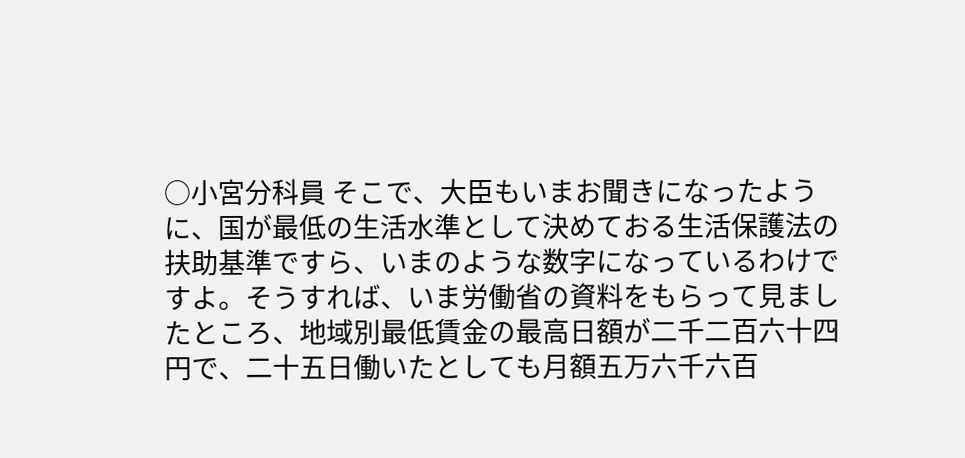○小宮分科員 そこで、大臣もいまお聞きになったように、国が最低の生活水準として決めておる生活保護法の扶助基準ですら、いまのような数字になっているわけですよ。そうすれば、いま労働省の資料をもらって見ましたところ、地域別最低賃金の最高日額が二千二百六十四円で、二十五日働いたとしても月額五万六千六百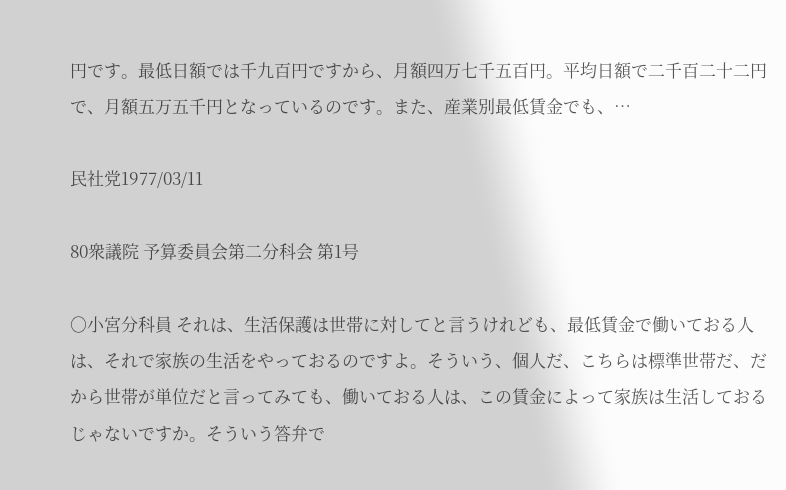円です。最低日額では千九百円ですから、月額四万七千五百円。平均日額で二千百二十二円で、月額五万五千円となっているのです。また、産業別最低賃金でも、…

民社党1977/03/11

80衆議院 予算委員会第二分科会 第1号

○小宮分科員 それは、生活保護は世帯に対してと言うけれども、最低賃金で働いておる人は、それで家族の生活をやっておるのですよ。そういう、個人だ、こちらは標準世帯だ、だから世帯が単位だと言ってみても、働いておる人は、この賃金によって家族は生活しておるじゃないですか。そういう答弁で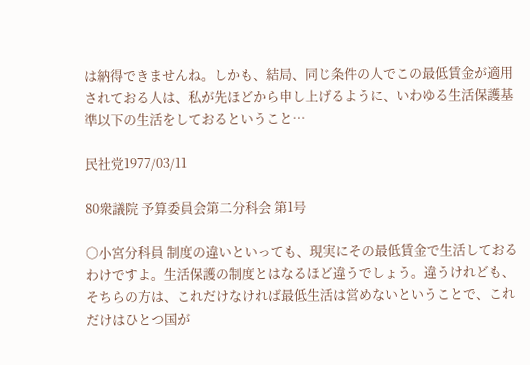は納得できませんね。しかも、結局、同じ条件の人でこの最低賃金が適用されておる人は、私が先ほどから申し上げるように、いわゆる生活保護基準以下の生活をしておるということ…

民社党1977/03/11

80衆議院 予算委員会第二分科会 第1号

○小宮分科員 制度の違いといっても、現実にその最低賃金で生活しておるわけですよ。生活保護の制度とはなるほど違うでしょう。違うけれども、そちらの方は、これだけなければ最低生活は営めないということで、これだけはひとつ国が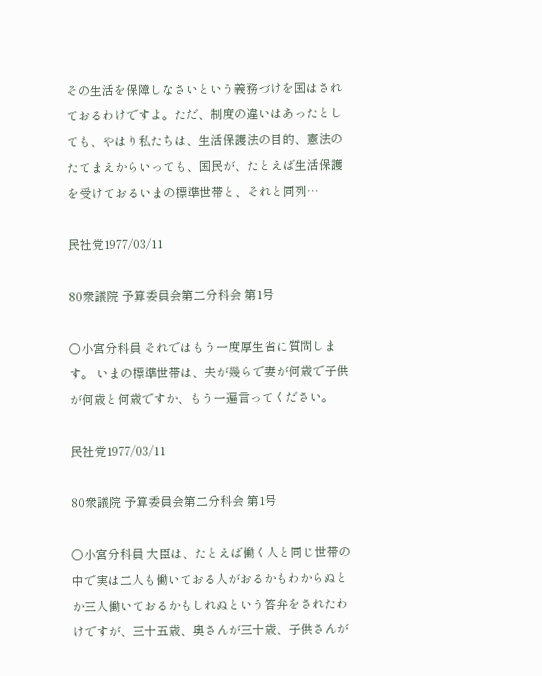その生活を保障しなさいという義務づけを国はされておるわけですよ。ただ、制度の違いはあったとしても、やはり私たちは、生活保護法の目的、憲法のたてまえからいっても、国民が、たとえば生活保護を受けておるいまの標準世帯と、それと同列…

民社党1977/03/11

80衆議院 予算委員会第二分科会 第1号

○小宮分科員 それではもう一度厚生省に質問します。 いまの標準世帯は、夫が幾らで妻が何歳で子供が何歳と何歳ですか、もう一遍言ってください。

民社党1977/03/11

80衆議院 予算委員会第二分科会 第1号

○小宮分科員 大臣は、たとえば働く人と同じ世帯の中で実は二人も働いておる人がおるかもわからぬとか三人働いておるかもしれぬという答弁をされたわけですが、三十五歳、奥さんが三十歳、子供さんが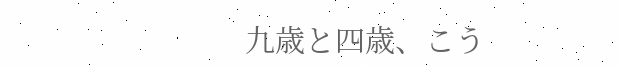九歳と四歳、こう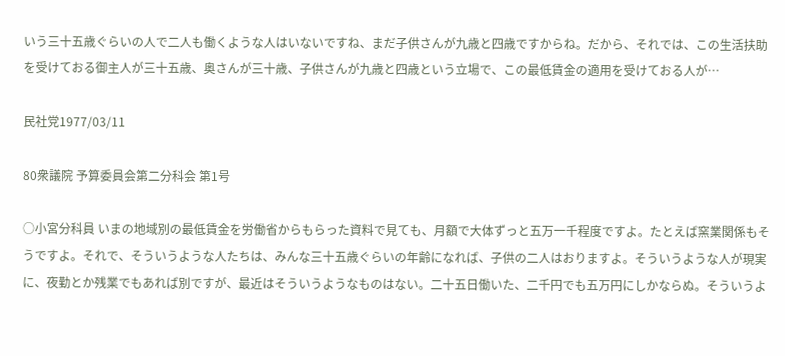いう三十五歳ぐらいの人で二人も働くような人はいないですね、まだ子供さんが九歳と四歳ですからね。だから、それでは、この生活扶助を受けておる御主人が三十五歳、奥さんが三十歳、子供さんが九歳と四歳という立場で、この最低賃金の適用を受けておる人が…

民社党1977/03/11

80衆議院 予算委員会第二分科会 第1号

○小宮分科員 いまの地域別の最低賃金を労働省からもらった資料で見ても、月額で大体ずっと五万一千程度ですよ。たとえば窯業関係もそうですよ。それで、そういうような人たちは、みんな三十五歳ぐらいの年齢になれば、子供の二人はおりますよ。そういうような人が現実に、夜勤とか残業でもあれば別ですが、最近はそういうようなものはない。二十五日働いた、二千円でも五万円にしかならぬ。そういうよ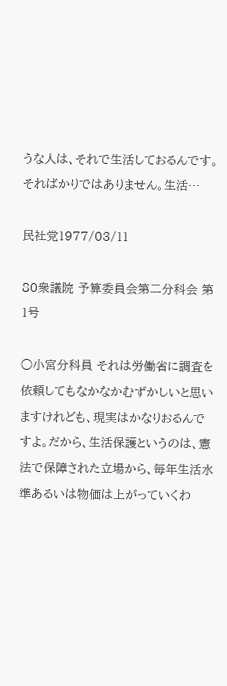うな人は、それで生活しておるんです。そればかりではありません。生活…

民社党1977/03/11

80衆議院 予算委員会第二分科会 第1号

○小宮分科員 それは労働省に調査を依頼してもなかなかむずかしいと思いますけれども、現実はかなりおるんですよ。だから、生活保護というのは、憲法で保障された立場から、毎年生活水準あるいは物価は上がっていくわ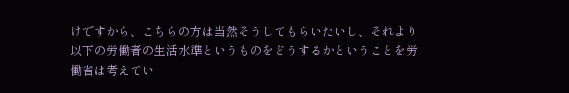けですから、こちらの方は当然そうしてもらいたいし、それより以下の労働者の生活水準というものをどうするかということを労働省は考えてい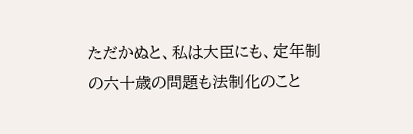ただかぬと、私は大臣にも、定年制の六十歳の問題も法制化のこと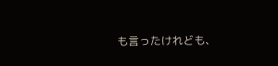も言ったけれども、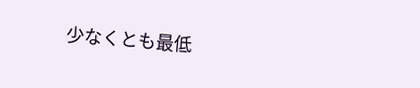少なくとも最低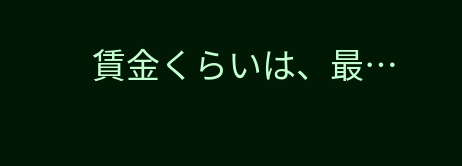賃金くらいは、最…